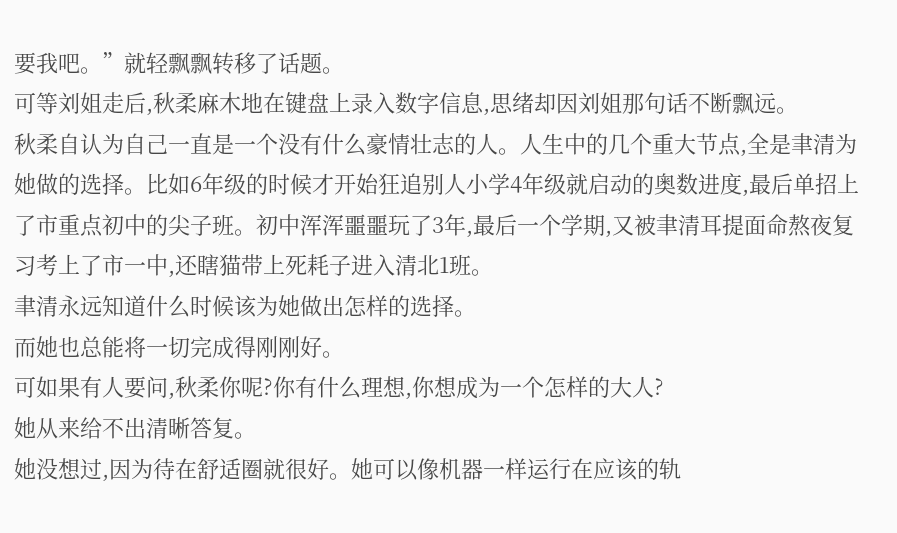要我吧。”就轻飘飘转移了话题。
可等刘姐走后,秋柔麻木地在键盘上录入数字信息,思绪却因刘姐那句话不断飘远。
秋柔自认为自己一直是一个没有什么豪情壮志的人。人生中的几个重大节点,全是聿清为她做的选择。比如6年级的时候才开始狂追别人小学4年级就启动的奥数进度,最后单招上了市重点初中的尖子班。初中浑浑噩噩玩了3年,最后一个学期,又被聿清耳提面命熬夜复习考上了市一中,还瞎猫带上死耗子进入清北1班。
聿清永远知道什么时候该为她做出怎样的选择。
而她也总能将一切完成得刚刚好。
可如果有人要问,秋柔你呢?你有什么理想,你想成为一个怎样的大人?
她从来给不出清晰答复。
她没想过,因为待在舒适圈就很好。她可以像机器一样运行在应该的轨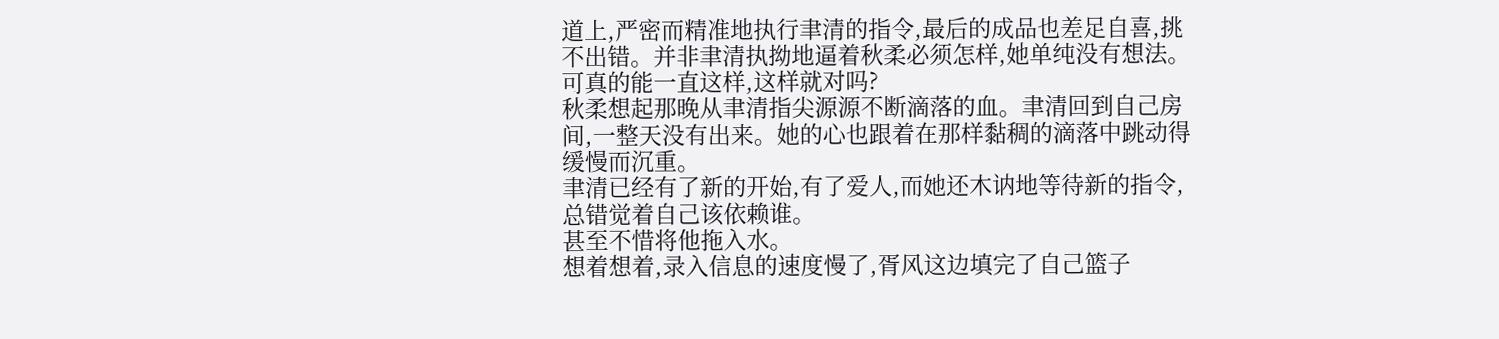道上,严密而精准地执行聿清的指令,最后的成品也差足自喜,挑不出错。并非聿清执拗地逼着秋柔必须怎样,她单纯没有想法。
可真的能一直这样,这样就对吗?
秋柔想起那晚从聿清指尖源源不断滴落的血。聿清回到自己房间,一整天没有出来。她的心也跟着在那样黏稠的滴落中跳动得缓慢而沉重。
聿清已经有了新的开始,有了爱人,而她还木讷地等待新的指令,总错觉着自己该依赖谁。
甚至不惜将他拖入水。
想着想着,录入信息的速度慢了,胥风这边填完了自己篮子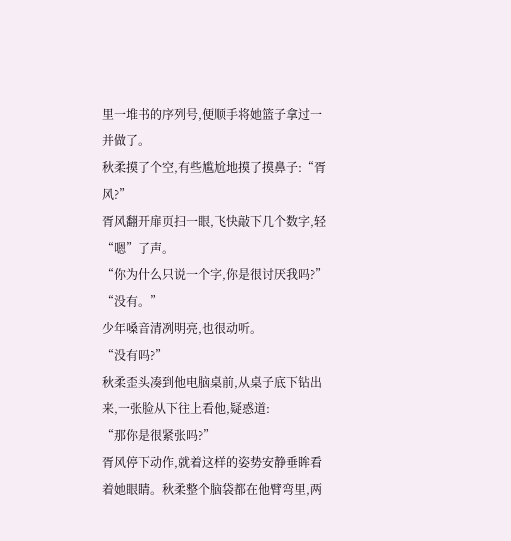里一堆书的序列号,便顺手将她篮子拿过一并做了。
秋柔摸了个空,有些尴尬地摸了摸鼻子:“胥风?”
胥风翻开扉页扫一眼,飞快敲下几个数字,轻“嗯”了声。
“你为什么只说一个字,你是很讨厌我吗?”
“没有。”
少年嗓音清冽明亮,也很动听。
“没有吗?”
秋柔歪头凑到他电脑桌前,从桌子底下钻出来,一张脸从下往上看他,疑惑道:
“那你是很紧张吗?”
胥风停下动作,就着这样的姿势安静垂眸看着她眼睛。秋柔整个脑袋都在他臂弯里,两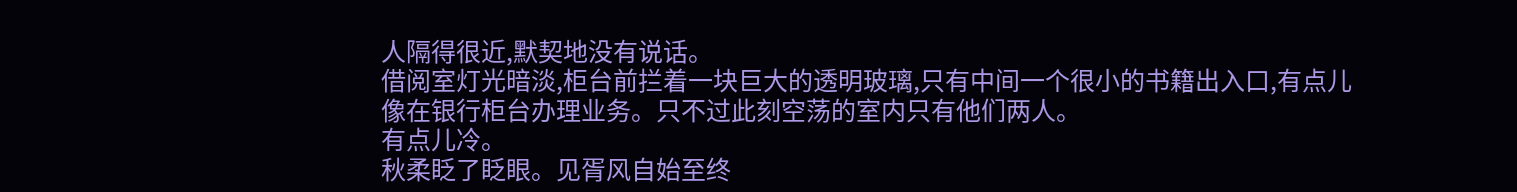人隔得很近,默契地没有说话。
借阅室灯光暗淡,柜台前拦着一块巨大的透明玻璃,只有中间一个很小的书籍出入口,有点儿像在银行柜台办理业务。只不过此刻空荡的室内只有他们两人。
有点儿冷。
秋柔眨了眨眼。见胥风自始至终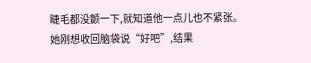睫毛都没颤一下,就知道他一点儿也不紧张。
她刚想收回脑袋说“好吧”,结果